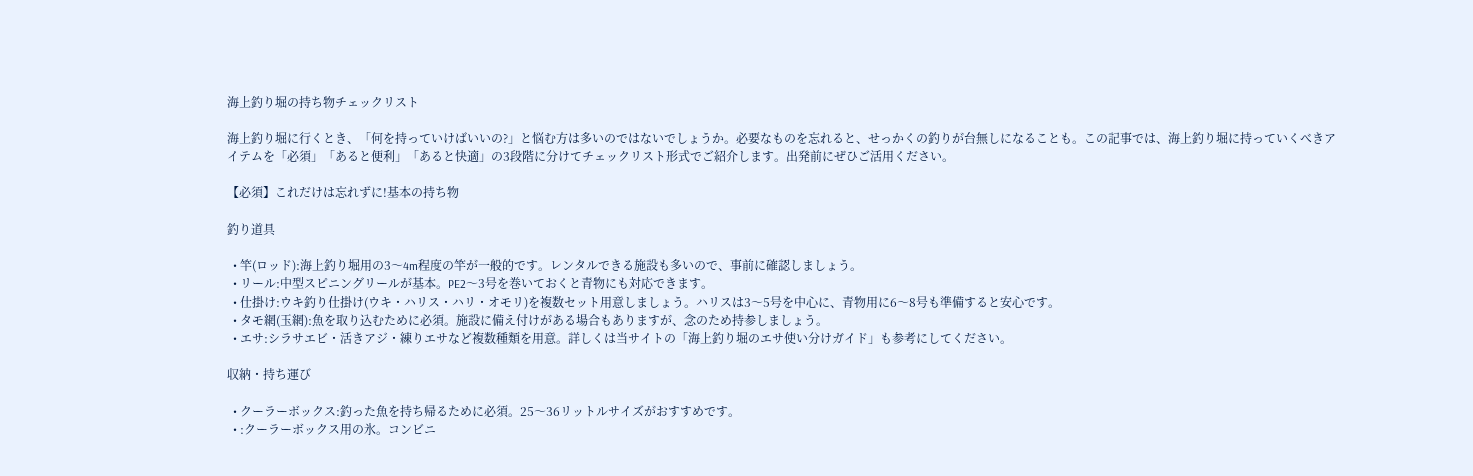海上釣り堀の持ち物チェックリスト

海上釣り堀に行くとき、「何を持っていけばいいの?」と悩む方は多いのではないでしょうか。必要なものを忘れると、せっかくの釣りが台無しになることも。この記事では、海上釣り堀に持っていくべきアイテムを「必須」「あると便利」「あると快適」の3段階に分けてチェックリスト形式でご紹介します。出発前にぜひご活用ください。

【必須】これだけは忘れずに!基本の持ち物

釣り道具

  • 竿(ロッド):海上釣り堀用の3〜4m程度の竿が一般的です。レンタルできる施設も多いので、事前に確認しましょう。
  • リール:中型スピニングリールが基本。PE2〜3号を巻いておくと青物にも対応できます。
  • 仕掛け:ウキ釣り仕掛け(ウキ・ハリス・ハリ・オモリ)を複数セット用意しましょう。ハリスは3〜5号を中心に、青物用に6〜8号も準備すると安心です。
  • タモ網(玉網):魚を取り込むために必須。施設に備え付けがある場合もありますが、念のため持参しましょう。
  • エサ:シラサエビ・活きアジ・練りエサなど複数種類を用意。詳しくは当サイトの「海上釣り堀のエサ使い分けガイド」も参考にしてください。

収納・持ち運び

  • クーラーボックス:釣った魚を持ち帰るために必須。25〜36リットルサイズがおすすめです。
  • :クーラーボックス用の氷。コンビニ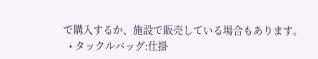で購入するか、施設で販売している場合もあります。
  • タックルバッグ:仕掛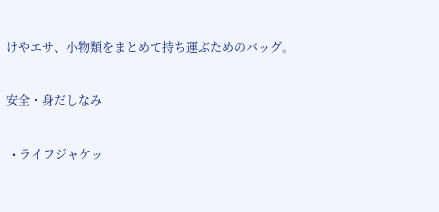けやエサ、小物類をまとめて持ち運ぶためのバッグ。

安全・身だしなみ

  • ライフジャケッ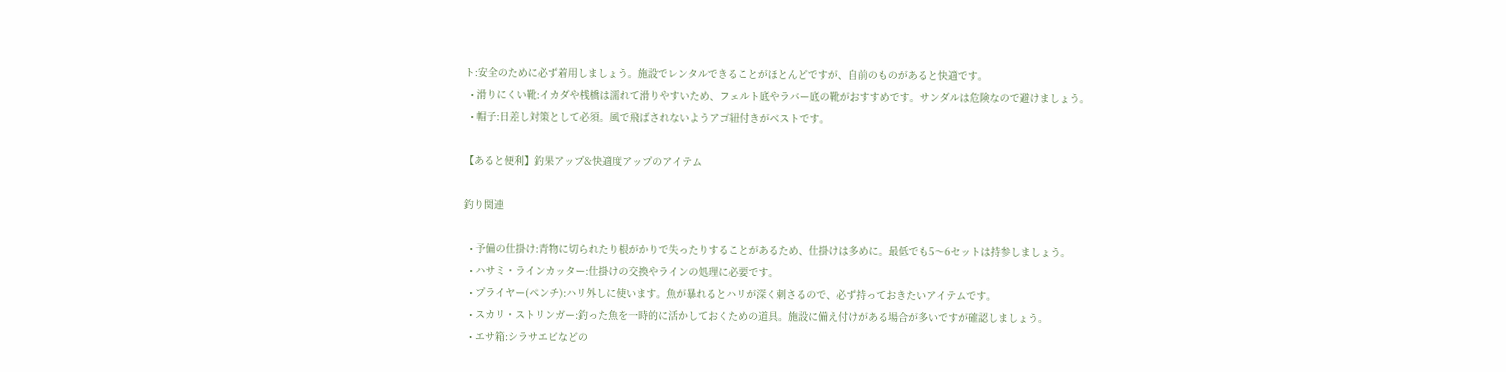ト:安全のために必ず着用しましょう。施設でレンタルできることがほとんどですが、自前のものがあると快適です。
  • 滑りにくい靴:イカダや桟橋は濡れて滑りやすいため、フェルト底やラバー底の靴がおすすめです。サンダルは危険なので避けましょう。
  • 帽子:日差し対策として必須。風で飛ばされないようアゴ紐付きがベストです。

【あると便利】釣果アップ&快適度アップのアイテム

釣り関連

  • 予備の仕掛け:青物に切られたり根がかりで失ったりすることがあるため、仕掛けは多めに。最低でも5〜6セットは持参しましょう。
  • ハサミ・ラインカッター:仕掛けの交換やラインの処理に必要です。
  • プライヤー(ペンチ):ハリ外しに使います。魚が暴れるとハリが深く刺さるので、必ず持っておきたいアイテムです。
  • スカリ・ストリンガー:釣った魚を一時的に活かしておくための道具。施設に備え付けがある場合が多いですが確認しましょう。
  • エサ箱:シラサエビなどの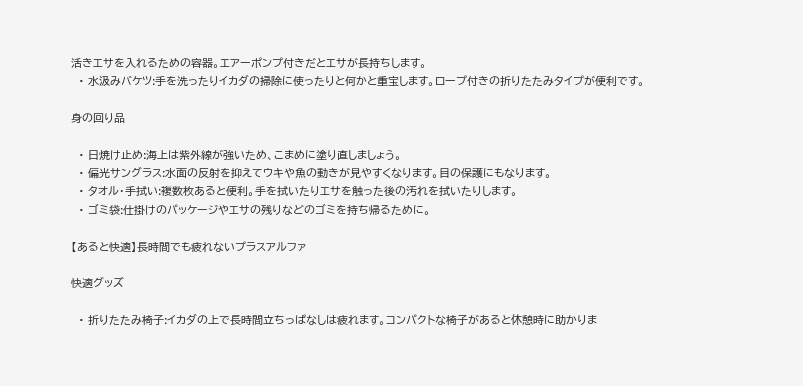活きエサを入れるための容器。エアーポンプ付きだとエサが長持ちします。
  • 水汲みバケツ:手を洗ったりイカダの掃除に使ったりと何かと重宝します。ロープ付きの折りたたみタイプが便利です。

身の回り品

  • 日焼け止め:海上は紫外線が強いため、こまめに塗り直しましょう。
  • 偏光サングラス:水面の反射を抑えてウキや魚の動きが見やすくなります。目の保護にもなります。
  • タオル・手拭い:複数枚あると便利。手を拭いたりエサを触った後の汚れを拭いたりします。
  • ゴミ袋:仕掛けのパッケージやエサの残りなどのゴミを持ち帰るために。

【あると快適】長時間でも疲れないプラスアルファ

快適グッズ

  • 折りたたみ椅子:イカダの上で長時間立ちっぱなしは疲れます。コンパクトな椅子があると休憩時に助かりま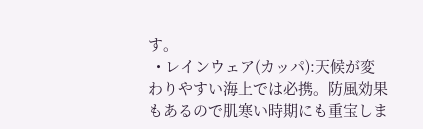す。
  • レインウェア(カッパ):天候が変わりやすい海上では必携。防風効果もあるので肌寒い時期にも重宝しま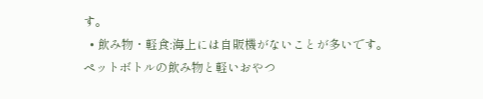す。
  • 飲み物・軽食:海上には自販機がないことが多いです。ペットボトルの飲み物と軽いおやつ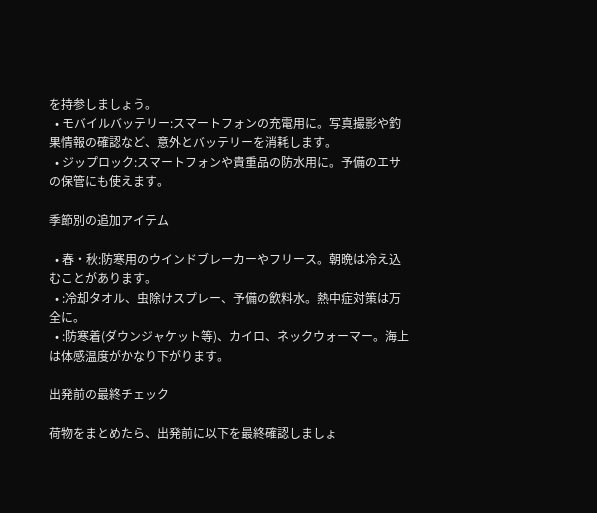を持参しましょう。
  • モバイルバッテリー:スマートフォンの充電用に。写真撮影や釣果情報の確認など、意外とバッテリーを消耗します。
  • ジップロック:スマートフォンや貴重品の防水用に。予備のエサの保管にも使えます。

季節別の追加アイテム

  • 春・秋:防寒用のウインドブレーカーやフリース。朝晩は冷え込むことがあります。
  • :冷却タオル、虫除けスプレー、予備の飲料水。熱中症対策は万全に。
  • :防寒着(ダウンジャケット等)、カイロ、ネックウォーマー。海上は体感温度がかなり下がります。

出発前の最終チェック

荷物をまとめたら、出発前に以下を最終確認しましょ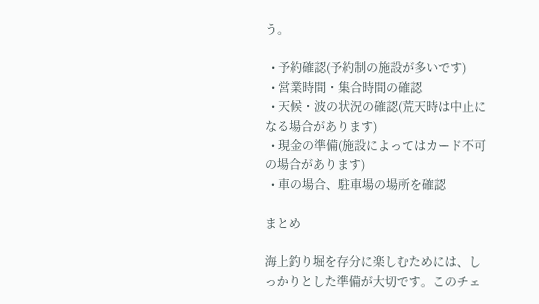う。

  • 予約確認(予約制の施設が多いです)
  • 営業時間・集合時間の確認
  • 天候・波の状況の確認(荒天時は中止になる場合があります)
  • 現金の準備(施設によってはカード不可の場合があります)
  • 車の場合、駐車場の場所を確認

まとめ

海上釣り堀を存分に楽しむためには、しっかりとした準備が大切です。このチェ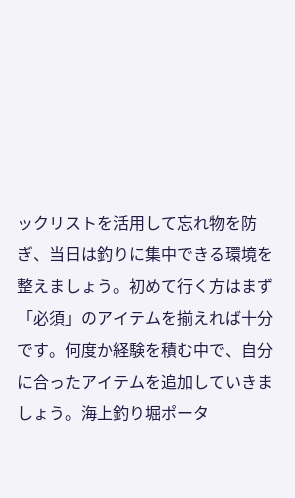ックリストを活用して忘れ物を防ぎ、当日は釣りに集中できる環境を整えましょう。初めて行く方はまず「必須」のアイテムを揃えれば十分です。何度か経験を積む中で、自分に合ったアイテムを追加していきましょう。海上釣り堀ポータ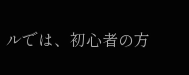ルでは、初心者の方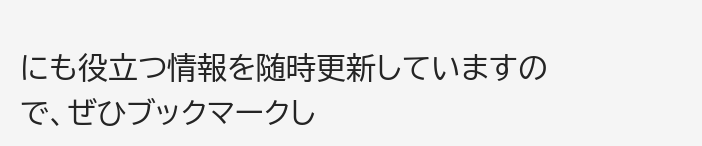にも役立つ情報を随時更新していますので、ぜひブックマークし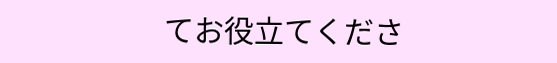てお役立てくださ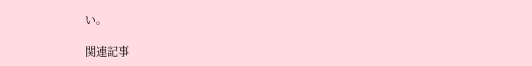い。

関連記事